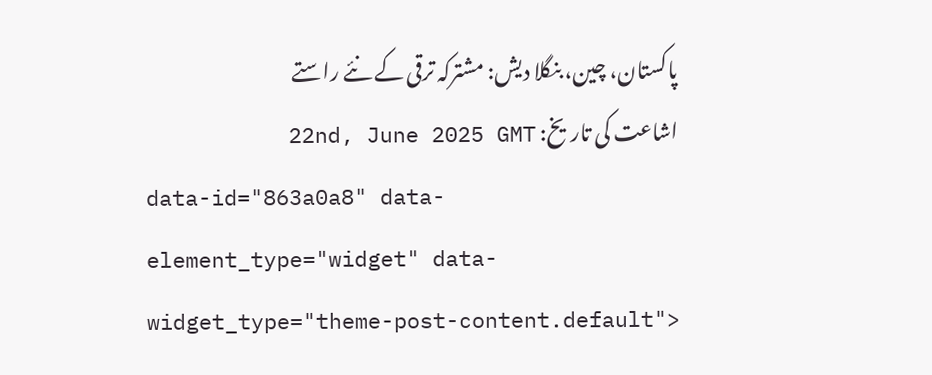پاکستان، چین، بنگلا دیش: مشترکہ ترقی کے نئے راستے
اشاعت کی تاریخ: 22nd, June 2025 GMT
data-id="863a0a8" data-element_type="widget" data-widget_type="theme-post-content.default">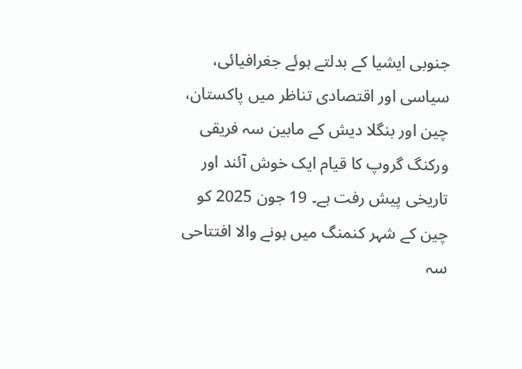جنوبی ایشیا کے بدلتے ہوئے جغرافیائی، سیاسی اور اقتصادی تناظر میں پاکستان، چین اور بنگلا دیش کے مابین سہ فریقی ورکنگ گروپ کا قیام ایک خوش آئند اور تاریخی پیش رفت ہے۔ 19 جون 2025 کو چین کے شہر کنمنگ میں ہونے والا افتتاحی سہ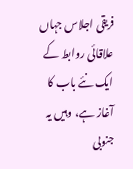فریقی اجلاس جہاں علاقائی روابط کے ایک نئے باب کا آغاز ہے، وہیں یہ جنوبی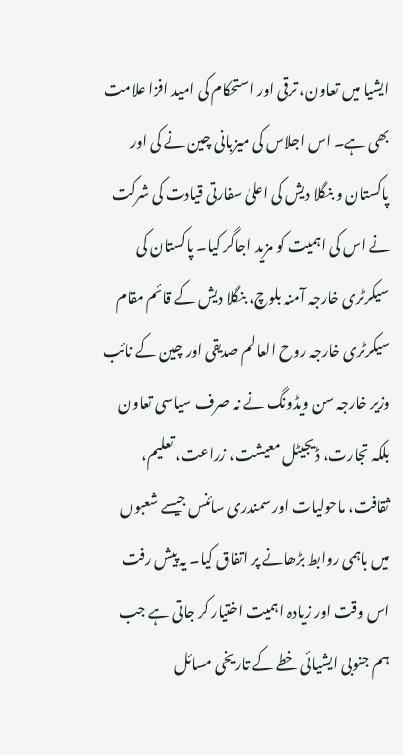ایشیا میں تعاون، ترقی اور استحکام کی امید افزا علامت بھی ہے۔ اس اجلاس کی میزبانی چین نے کی اور پاکستان و بنگلا دیش کی اعلیٰ سفارتی قیادت کی شرکت نے اس کی اہمیت کو مزید اجاگر کیا۔ پاکستان کی سیکرٹری خارجہ آمنہ بلوچ، بنگلا دیش کے قائم مقام سیکرٹری خارجہ روح العالم صدیقی اور چین کے نائب وزیر خارجہ سن ویڈونگ نے نہ صرف سیاسی تعاون بلکہ تجارت، ڈیجیٹل معیشت، زراعت، تعلیم، ثقافت، ماحولیات اور سمندری سائنس جیسے شعبوں میں باہمی روابط بڑھانے پر اتفاق کیا۔ یہ پیش رفت اس وقت اور زیادہ اہمیت اختیار کر جاتی ہے جب ہم جنوبی ایشیائی خطے کے تاریخی مسائل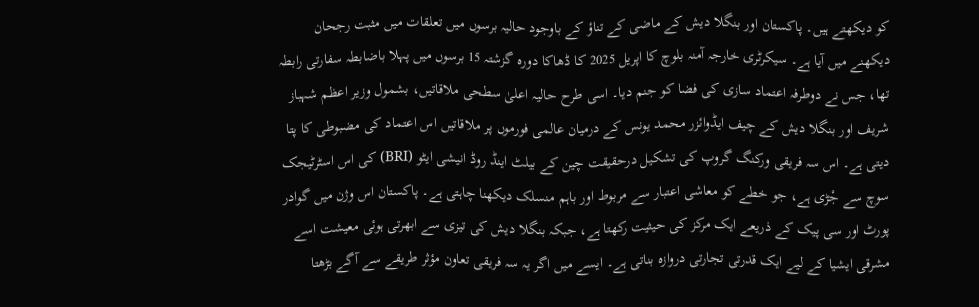کو دیکھتے ہیں۔ پاکستان اور بنگلا دیش کے ماضی کے تناؤ کے باوجود حالیہ برسوں میں تعلقات میں مثبت رجحان دیکھنے میں آیا ہے۔ سیکرٹری خارجہ آمنہ بلوچ کا اپریل 2025 کا ڈھاکا دورہ گزشتہ 15 برسوں میں پہلا باضابطہ سفارتی رابطہ تھا، جس نے دوطرفہ اعتماد سازی کی فضا کو جنم دیا۔ اسی طرح حالیہ اعلیٰ سطحی ملاقاتیں، بشمول وزیر اعظم شہباز شریف اور بنگلا دیش کے چیف ایڈوائزر محمد یونس کے درمیان عالمی فورموں پر ملاقاتیں اس اعتماد کی مضبوطی کا پتا دیتی ہے۔ اس سہ فریقی ورکنگ گروپ کی تشکیل درحقیقت چین کے بیلٹ اینڈ روڈ انیشی ایٹو (BRI) کی اس اسٹرٹیجک سوچ سے جْڑی ہے، جو خطے کو معاشی اعتبار سے مربوط اور باہم منسلک دیکھنا چاہتی ہے۔ پاکستان اس وژن میں گوادر پورٹ اور سی پیک کے ذریعے ایک مرکز کی حیثیت رکھتا ہے، جبکہ بنگلا دیش کی تیزی سے ابھرتی ہوئی معیشت اسے مشرقی ایشیا کے لیے ایک قدرتی تجارتی دروازہ بناتی ہے۔ ایسے میں اگر یہ سہ فریقی تعاون مؤثر طریقے سے آگے بڑھتا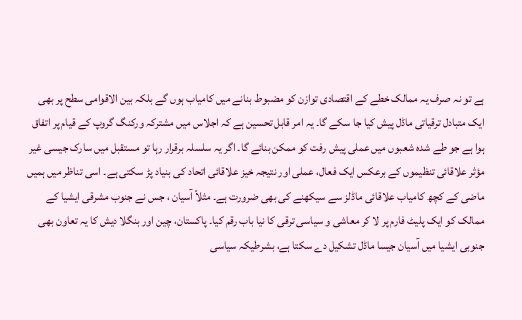ہے تو نہ صرف یہ ممالک خطے کے اقتصادی توازن کو مضبوط بنانے میں کامیاب ہوں گے بلکہ بین الاقوامی سطح پر بھی ایک متبادل ترقیاتی ماڈل پیش کیا جا سکے گا۔ یہ امر قابل تحسین ہے کہ اجلاس میں مشترکہ ورکنگ گروپ کے قیام پر اتفاق ہوا ہے جو طے شدہ شعبوں میں عملی پیش رفت کو ممکن بنائے گا۔ اگر یہ سلسلہ برقرار رہا تو مستقبل میں سارک جیسی غیر مؤثر علاقائی تنظیموں کے برعکس ایک فعال، عملی اور نتیجہ خیز علاقائی اتحاد کی بنیاد پڑ سکتی ہے۔ اسی تناظر میں ہمیں ماضی کے کچھ کامیاب علاقائی ماڈلز سے سیکھنے کی بھی ضرورت ہے۔ مثلاً آسیان ، جس نے جنوب مشرقی ایشیا کے ممالک کو ایک پلیٹ فارم پر لا کر معاشی و سیاسی ترقی کا نیا باب رقم کیا۔ پاکستان، چین اور بنگلا دیش کا یہ تعاون بھی جنوبی ایشیا میں آسیان جیسا ماڈل تشکیل دے سکتا ہے، بشرطیکہ سیاسی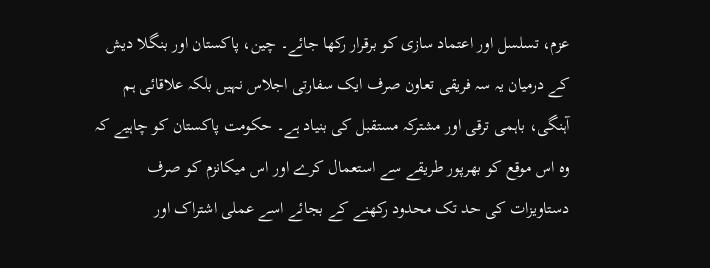عزم، تسلسل اور اعتماد سازی کو برقرار رکھا جائے۔ چین، پاکستان اور بنگلا دیش کے درمیان یہ سہ فریقی تعاون صرف ایک سفارتی اجلاس نہیں بلکہ علاقائی ہم آہنگی، باہمی ترقی اور مشترکہ مستقبل کی بنیاد ہے۔ حکومت پاکستان کو چاہیے کہ وہ اس موقع کو بھرپور طریقے سے استعمال کرے اور اس میکانزم کو صرف دستاویزات کی حد تک محدود رکھنے کے بجائے اسے عملی اشتراک اور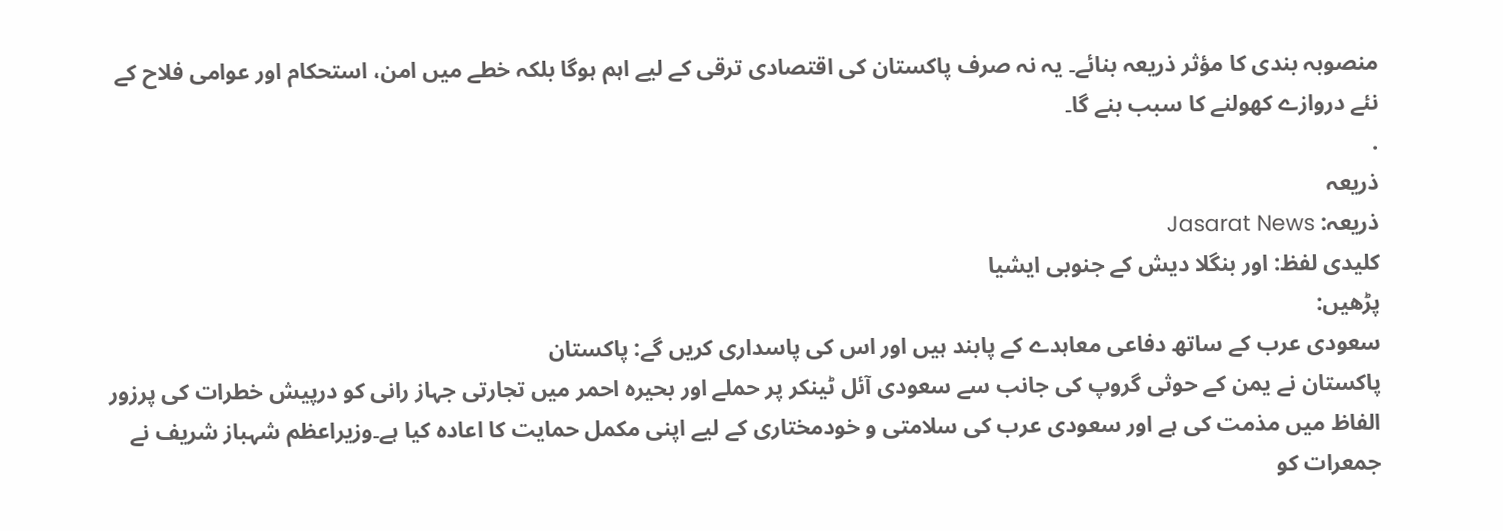منصوبہ بندی کا مؤثر ذریعہ بنائے۔ یہ نہ صرف پاکستان کی اقتصادی ترقی کے لیے اہم ہوگا بلکہ خطے میں امن، استحکام اور عوامی فلاح کے نئے دروازے کھولنے کا سبب بنے گا۔
.
ذریعہ
ذریعہ: Jasarat News
کلیدی لفظ: اور بنگلا دیش کے جنوبی ایشیا
پڑھیں:
سعودی عرب کے ساتھ دفاعی معاہدے کے پابند ہیں اور اس کی پاسداری کریں گے: پاکستان
پاکستان نے یمن کے حوثی گروپ کی جانب سے سعودی آئل ٹینکر پر حملے اور بحیرہ احمر میں تجارتی جہاز رانی کو درپیش خطرات کی پرزور الفاظ میں مذمت کی ہے اور سعودی عرب کی سلامتی و خودمختاری کے لیے اپنی مکمل حمایت کا اعادہ کیا ہے۔وزیراعظم شہباز شریف نے جمعرات کو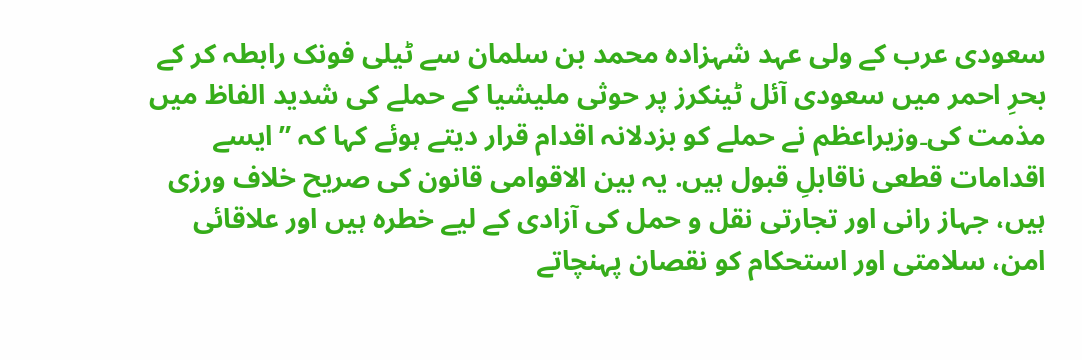سعودی عرب کے ولی عہد شہزادہ محمد بن سلمان سے ٹیلی فونک رابطہ کر کے بحرِ احمر میں سعودی آئل ٹینکرز پر حوثی ملیشیا کے حملے کی شدید الفاظ میں مذمت کی۔وزیراعظم نے حملے کو بزدلانہ اقدام قرار دیتے ہوئے کہا کہ ”ایسے اقدامات قطعی ناقابلِ قبول ہیں. یہ بین الاقوامی قانون کی صریح خلاف ورزی ہیں، جہاز رانی اور تجارتی نقل و حمل کی آزادی کے لیے خطرہ ہیں اور علاقائی امن، سلامتی اور استحکام کو نقصان پہنچاتے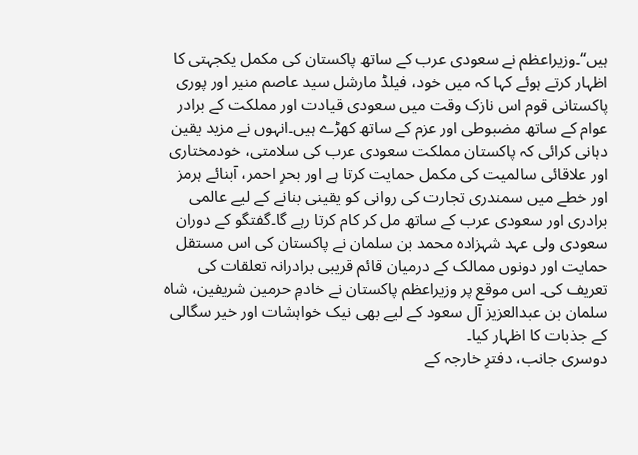ہیں“۔وزیراعظم نے سعودی عرب کے ساتھ پاکستان کی مکمل یکجہتی کا اظہار کرتے ہوئے کہا کہ میں خود، فیلڈ مارشل سید عاصم منیر اور پوری پاکستانی قوم اس نازک وقت میں سعودی قیادت اور مملکت کے برادر عوام کے ساتھ مضبوطی اور عزم کے ساتھ کھڑے ہیں۔انہوں نے مزید یقین دہانی کرائی کہ پاکستان مملکت سعودی عرب کی سلامتی، خودمختاری اور علاقائی سالمیت کی مکمل حمایت کرتا ہے اور بحرِ احمر، آبنائے ہرمز اور خطے میں سمندری تجارت کی روانی کو یقینی بنانے کے لیے عالمی برادری اور سعودی عرب کے ساتھ مل کر کام کرتا رہے گا۔گفتگو کے دوران سعودی ولی عہد شہزادہ محمد بن سلمان نے پاکستان کی اس مستقل حمایت اور دونوں ممالک کے درمیان قائم قریبی برادرانہ تعلقات کی تعریف کی۔ اس موقع پر وزیراعظم پاکستان نے خادمِ حرمین شریفین، شاہ سلمان بن عبدالعزیز آل سعود کے لیے بھی نیک خواہشات اور خیر سگالی کے جذبات کا اظہار کیا۔
دوسری جانب، دفترِ خارجہ کے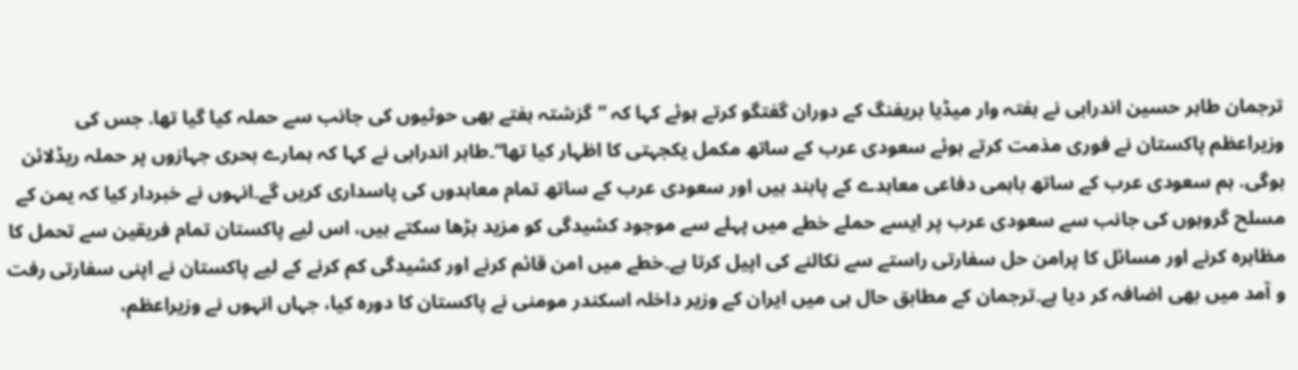ترجمان طاہر حسین اندرابی نے ہفتہ وار میڈیا بریفنگ کے دوران گفتگو کرتے ہوئے کہا کہ ”گزشتہ ہفتے بھی حوثیوں کی جانب سے حملہ کیا گیا تھا. جس کی وزیراعظم پاکستان نے فوری مذمت کرتے ہوئے سعودی عرب کے ساتھ مکمل یکجہتی کا اظہار کیا تھا“۔طاہر اندرابی نے کہا کہ ہمارے بحری جہازوں پر حملہ ریڈلائن ہوگی. ہم سعودی عرب کے ساتھ باہمی دفاعی معاہدے کے پابند ہیں اور سعودی عرب کے ساتھ تمام معاہدوں کی پاسداری کریں گے۔انہوں نے خبردار کیا کہ یمن کے مسلح گروہوں کی جانب سے سعودی عرب پر ایسے حملے خطے میں پہلے سے موجود کشیدگی کو مزید بڑھا سکتے ہیں، اس لیے پاکستان تمام فریقین سے تحمل کا مظاہرہ کرنے اور مسائل کا پرامن حل سفارتی راستے سے نکالنے کی اپیل کرتا ہے۔خطے میں امن قائم کرنے اور کشیدگی کم کرنے کے لیے پاکستان نے اپنی سفارتی رفت و آمد میں بھی اضافہ کر دیا ہے۔ترجمان کے مطابق حال ہی میں ایران کے وزیر داخلہ اسکندر مومنی نے پاکستان کا دورہ کیا، جہاں انہوں نے وزیراعظم،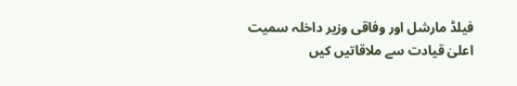فیلڈ مارشل اور وفاقی وزیر داخلہ سمیت اعلیٰ قیادت سے ملاقاتیں کیں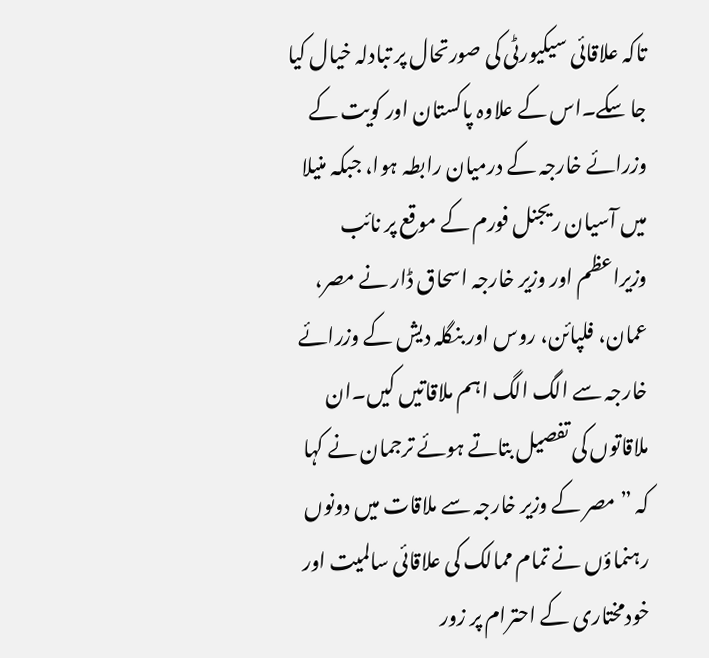تاکہ علاقائی سیکیورٹی کی صورتحال پر تبادلہ خیال کیا جا سکے۔اس کے علاوہ پاکستان اور کویت کے وزرائے خارجہ کے درمیان رابطہ ہوا، جبکہ منیلا میں آسیان ریجنل فورم کے موقع پر نائب وزیراعظم اور وزیر خارجہ اسحاق ڈار نے مصر، عمان، فلپائن، روس اور بنگلہ دیش کے وزرائے خارجہ سے الگ الگ اہم ملاقاتیں کیں۔ان ملاقاتوں کی تفصیل بتاتے ہوئے ترجمان نے کہا کہ ”مصر کے وزیر خارجہ سے ملاقات میں دونوں رہنماؤں نے تمام ممالک کی علاقائی سالمیت اور خودمختاری کے احترام پر زور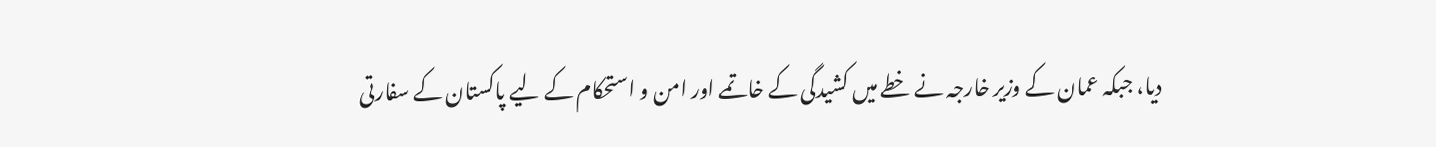دیا، جبکہ عمان کے وزیر خارجہ نے خطے میں کشیدگی کے خاتمے اور امن و استحکام کے لیے پاکستان کے سفارتی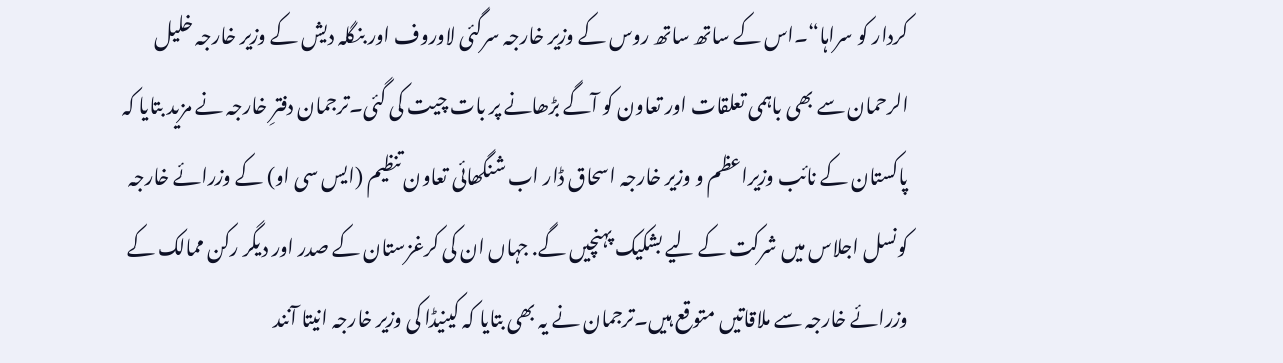کردار کو سراہا“۔اس کے ساتھ ساتھ روس کے وزیر خارجہ سرگئی لاوروف اور بنگلہ دیش کے وزیر خارجہ خلیل الرحمان سے بھی باہمی تعلقات اور تعاون کو آگے بڑھانے پر بات چیت کی گئی۔ترجمان دفترِ خارجہ نے مزید بتایا کہ پاکستان کے نائب وزیراعظم و وزیر خارجہ اسحاق ڈار اب شنگھائی تعاون تنظیم (ایس سی او) کے وزرائے خارجہ کونسل اجلاس میں شرکت کے لیے بشکیک پہنچیں گے. جہاں ان کی کرغزستان کے صدر اور دیگر رکن ممالک کے وزرائے خارجہ سے ملاقاتیں متوقع ہیں۔ترجمان نے یہ بھی بتایا کہ کینیڈا کی وزیر خارجہ انیتا آنند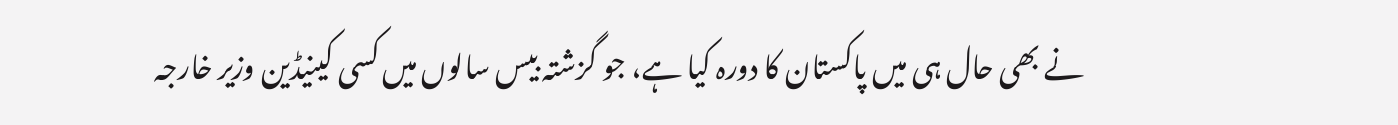نے بھی حال ہی میں پاکستان کا دورہ کیا ہے، جو گزشتہ بیس سالوں میں کسی کینیڈین وزیر خارجہ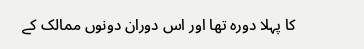کا پہلا دورہ تھا اور اس دوران دونوں ممالک کے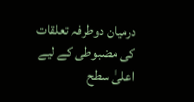درمیان دوطرفہ تعلقات کی مضبوطی کے لیے اعلیٰ سطح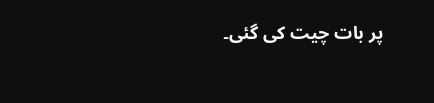پر بات چیت کی گئی۔